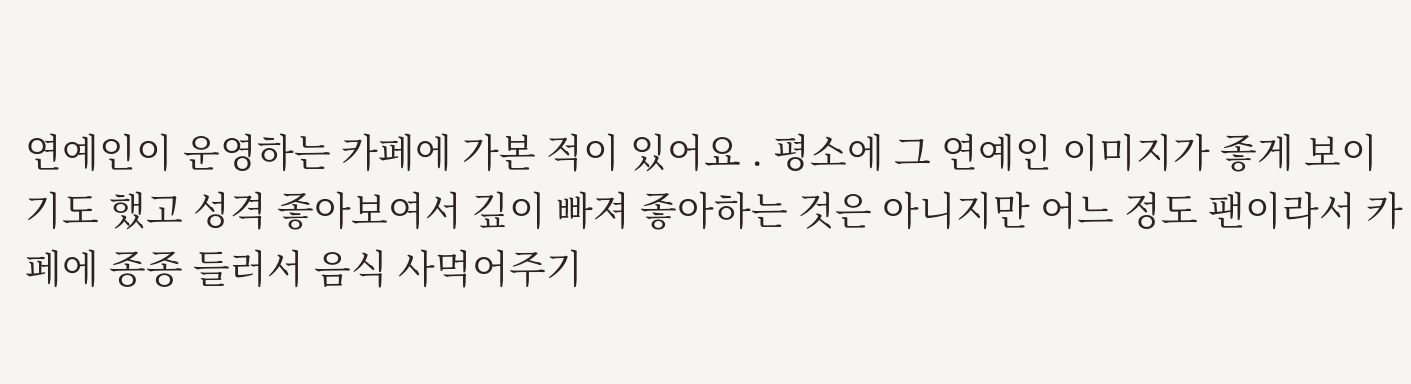연예인이 운영하는 카페에 가본 적이 있어요 . 평소에 그 연예인 이미지가 좋게 보이기도 했고 성격 좋아보여서 깊이 빠져 좋아하는 것은 아니지만 어느 정도 팬이라서 카페에 종종 들러서 음식 사먹어주기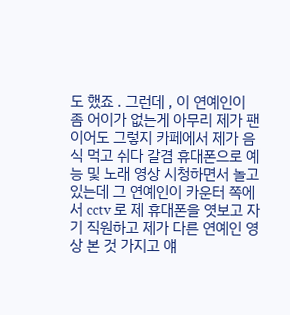도 했죠 . 그런데 , 이 연예인이 좀 어이가 없는게 아무리 제가 팬이어도 그렇지 카페에서 제가 음식 먹고 쉬다 갈겸 휴대폰으로 예능 및 노래 영상 시청하면서 놀고있는데 그 연예인이 카운터 쪽에서 cctv 로 제 휴대폰을 엿보고 자기 직원하고 제가 다른 연예인 영상 본 것 가지고 얘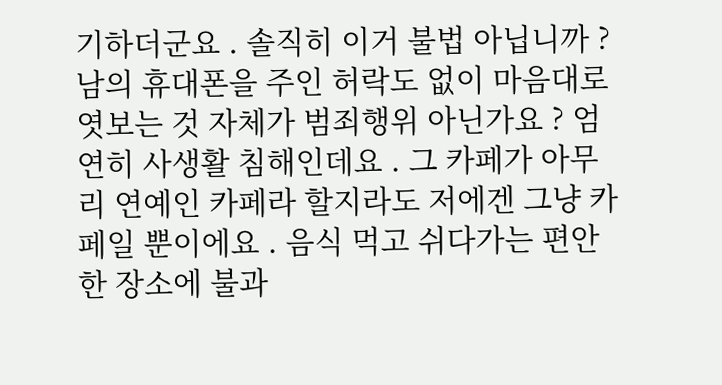기하더군요 . 솔직히 이거 불법 아닙니까 ? 남의 휴대폰을 주인 허락도 없이 마음대로 엿보는 것 자체가 범죄행위 아닌가요 ? 엄연히 사생활 침해인데요 . 그 카페가 아무리 연예인 카페라 할지라도 저에겐 그냥 카페일 뿐이에요 . 음식 먹고 쉬다가는 편안한 장소에 불과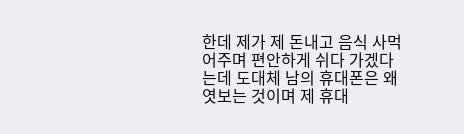한데 제가 제 돈내고 음식 사먹어주며 편안하게 쉬다 가겠다는데 도대체 남의 휴대폰은 왜 엿보는 것이며 제 휴대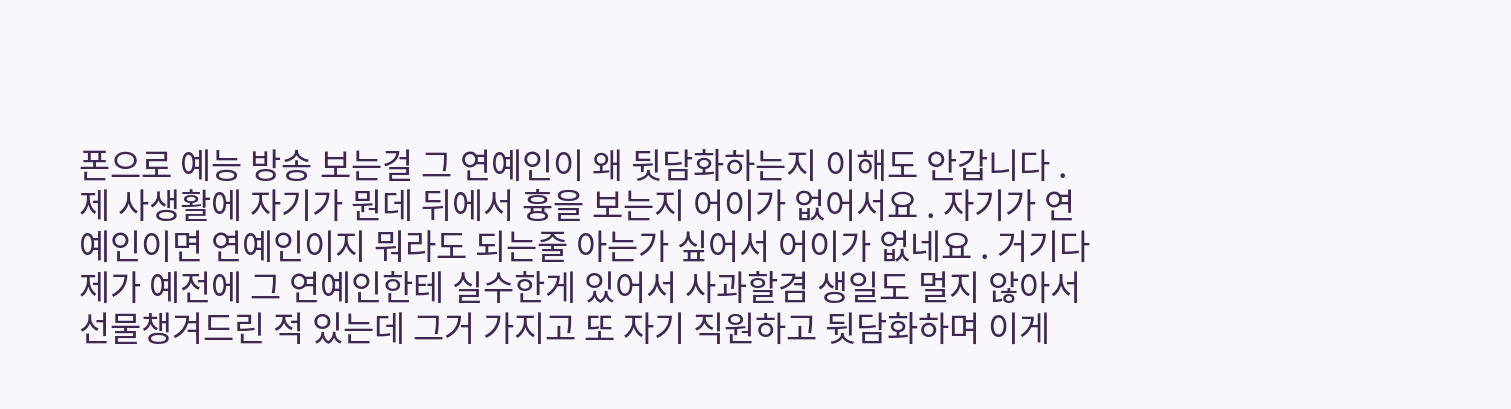폰으로 예능 방송 보는걸 그 연예인이 왜 뒷담화하는지 이해도 안갑니다 . 제 사생활에 자기가 뭔데 뒤에서 흉을 보는지 어이가 없어서요 . 자기가 연예인이면 연예인이지 뭐라도 되는줄 아는가 싶어서 어이가 없네요 . 거기다 제가 예전에 그 연예인한테 실수한게 있어서 사과할겸 생일도 멀지 않아서 선물챙겨드린 적 있는데 그거 가지고 또 자기 직원하고 뒷담화하며 이게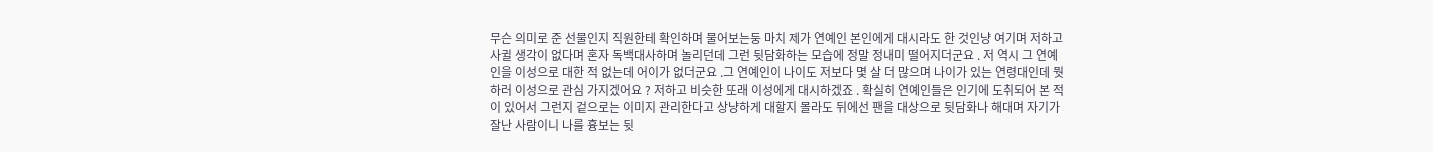무슨 의미로 준 선물인지 직원한테 확인하며 물어보는둥 마치 제가 연예인 본인에게 대시라도 한 것인냥 여기며 저하고 사귈 생각이 없다며 혼자 독백대사하며 놀리던데 그런 뒷담화하는 모습에 정말 정내미 떨어지더군요 . 저 역시 그 연예인을 이성으로 대한 적 없는데 어이가 없더군요 .그 연예인이 나이도 저보다 몇 살 더 많으며 나이가 있는 연령대인데 뭣하러 이성으로 관심 가지겠어요 ? 저하고 비슷한 또래 이성에게 대시하겠죠 . 확실히 연예인들은 인기에 도취되어 본 적이 있어서 그런지 겉으로는 이미지 관리한다고 상냥하게 대할지 몰라도 뒤에선 팬을 대상으로 뒷담화나 해대며 자기가 잘난 사람이니 나를 흉보는 뒷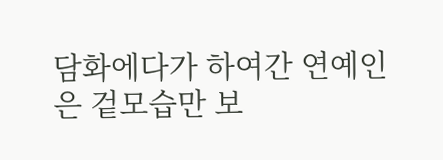담화에다가 하여간 연예인은 겉모습만 보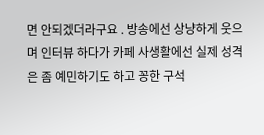면 안되겠더라구요 . 방송에선 상냥하게 웃으며 인터뷰 하다가 카페 사생활에선 실제 성격은 좀 예민하기도 하고 꽁한 구석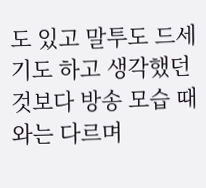도 있고 말투도 드세기도 하고 생각했던 것보다 방송 모습 때와는 다르며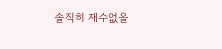솔직히 재수없을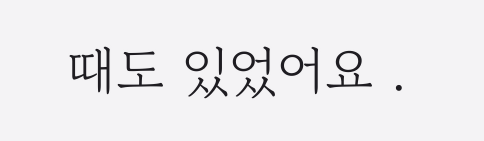때도 있었어요 .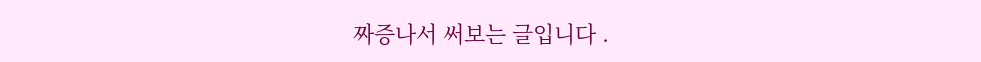짜증나서 써보는 글입니다 .